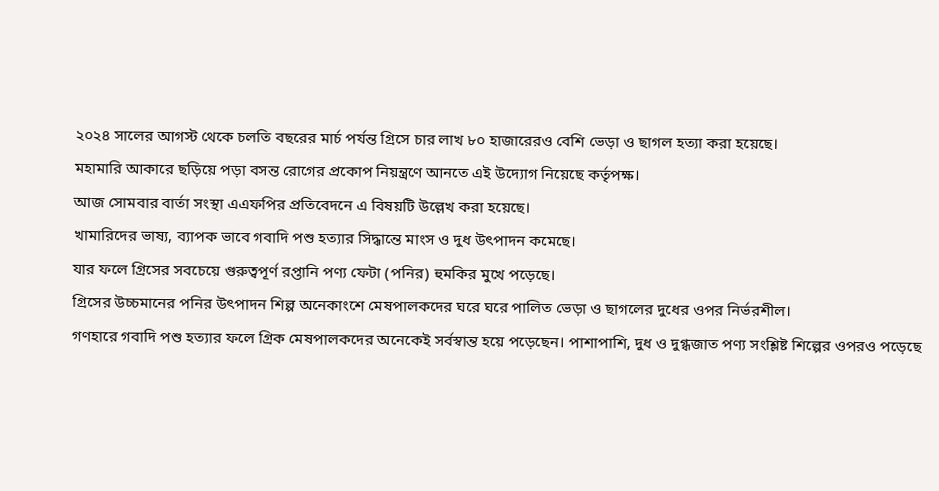২০২৪ সালের আগস্ট থেকে চলতি বছরের মার্চ পর্যন্ত গ্রিসে চার লাখ ৮০ হাজারেরও বেশি ভেড়া ও ছাগল হত্যা করা হয়েছে।
মহামারি আকারে ছড়িয়ে পড়া বসন্ত রোগের প্রকোপ নিয়ন্ত্রণে আনতে এই উদ্যোগ নিয়েছে কর্তৃপক্ষ।
আজ সোমবার বার্তা সংস্থা এএফপির প্রতিবেদনে এ বিষয়টি উল্লেখ করা হয়েছে।
খামারিদের ভাষ্য, ব্যাপক ভাবে গবাদি পশু হত্যার সিদ্ধান্তে মাংস ও দুধ উৎপাদন কমেছে।
যার ফলে গ্রিসের সবচেয়ে গুরুত্বপূর্ণ রপ্তানি পণ্য ফেটা (পনির) হুমকির মুখে পড়েছে।
গ্রিসের উচ্চমানের পনির উৎপাদন শিল্প অনেকাংশে মেষপালকদের ঘরে ঘরে পালিত ভেড়া ও ছাগলের দুধের ওপর নির্ভরশীল।
গণহারে গবাদি পশু হত্যার ফলে গ্রিক মেষপালকদের অনেকেই সর্বস্বান্ত হয়ে পড়েছেন। পাশাপাশি, দুধ ও দুগ্ধজাত পণ্য সংশ্লিষ্ট শিল্পের ওপরও পড়েছে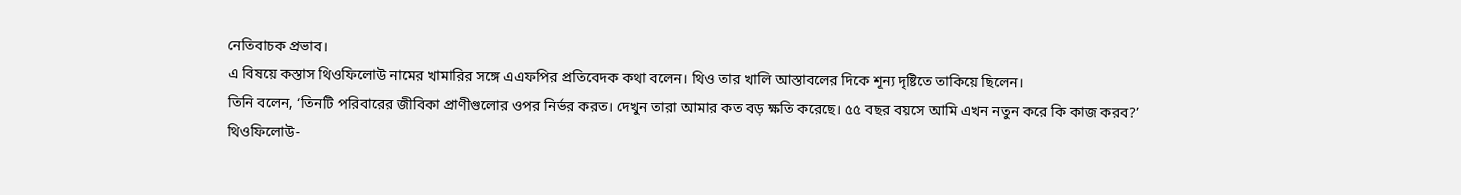নেতিবাচক প্রভাব।
এ বিষয়ে কস্তাস থিওফিলোউ নামের খামারির সঙ্গে এএফপির প্রতিবেদক কথা বলেন। থিও তার খালি আস্তাবলের দিকে শূন্য দৃষ্টিতে তাকিয়ে ছিলেন।
তিনি বলেন, ‘তিনটি পরিবারের জীবিকা প্রাণীগুলোর ওপর নির্ভর করত। দেখুন তারা আমার কত বড় ক্ষতি করেছে। ৫৫ বছর বয়সে আমি এখন নতুন করে কি কাজ করব?’
থিওফিলোউ-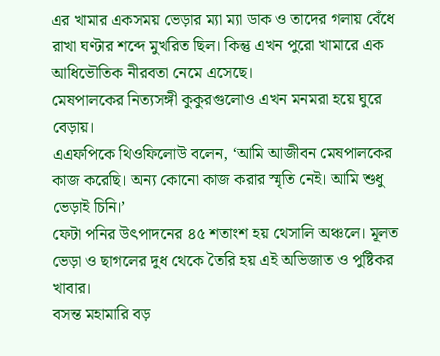এর খামার একসময় ভেড়ার ম্যা ম্যা ডাক ও তাদের গলায় বেঁধে রাখা ঘণ্টার শব্দে মুখরিত ছিল। কিন্তু এখন পুরো খামারে এক আধিভৌতিক নীরবতা নেমে এসেছে।
মেষপালকের নিত্যসঙ্গী কুকুরগুলোও এখন মনমরা হয়ে ঘুরে বেড়ায়।
এএফপিকে থিওফিলোউ বলেন, ‘আমি আজীবন মেষপালকের কাজ করেছি। অন্য কোনো কাজ করার স্মৃতি নেই। আমি শুধু ভেড়াই চিনি।’
ফেটা পনির উৎপাদনের ৪৫ শতাংশ হয় থেসালি অঞ্চলে। মূলত ভেড়া ও ছাগলের দুধ থেকে তৈরি হয় এই অভিজাত ও পুষ্টিকর খাবার।
বসন্ত মহামারি বড়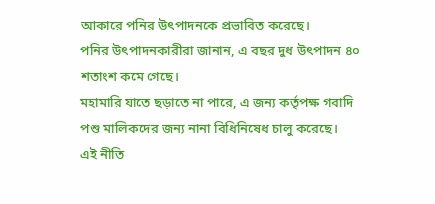আকারে পনির উৎপাদনকে প্রভাবিত করেছে।
পনির উৎপাদনকারীরা জানান, এ বছর দুধ উৎপাদন ৪০ শতাংশ কমে গেছে।
মহামারি যাতে ছড়াতে না পারে, এ জন্য কর্তৃপক্ষ গবাদি পশু মালিকদের জন্য নানা বিধিনিষেধ চালু করেছে।
এই নীতি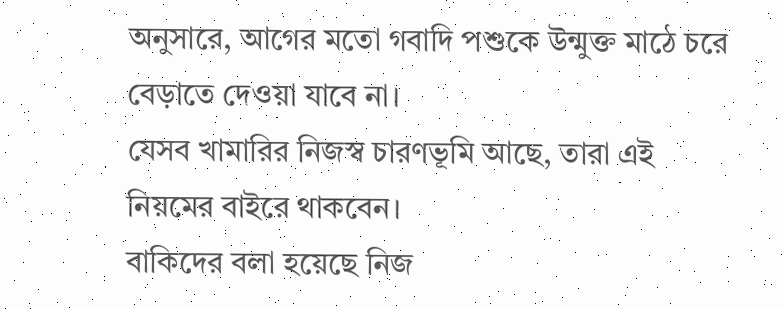অনুসারে, আগের মতো গবাদি পশুকে উন্মুক্ত মাঠে চরে বেড়াতে দেওয়া যাবে না।
যেসব খামারির নিজস্ব চারণভূমি আছে, তারা এই নিয়মের বাইরে থাকবেন।
বাকিদের বলা হয়েছে নিজ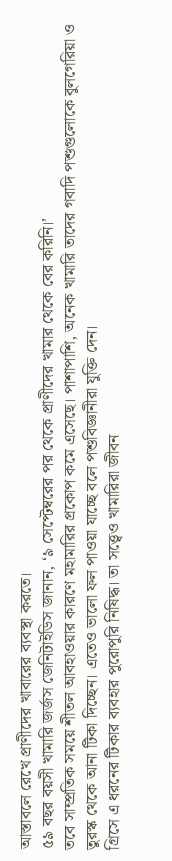আস্তাবলে রেখে প্রাণীদের খাবারের ব্যবস্থা করতে।
৫৯ বছর বয়সী খামারি জর্জস জেনিটাইডিস জানান, ‘৯ সেপ্টেম্বরের পর থেকে প্রাণীদের খামার থেকে বের করিনি।’
তবে সাম্প্রতিক সময়ে শীতল আবহাওয়ার কারণে মহামারির প্রকোপ কমে এসেছে। পাশাপাশি, অনেক খামারি তাদের গবাদি পশুগুলোকে বুলগেরিয়া ও তুরস্ক থেকে আনা টিকা দিচ্ছেন। এতেও ভালো ফল পাওয়া যাচ্ছে বলে পশুবিজ্ঞানীরা যুক্তি দেন।
গ্রিসে এ ধরনের টিকার ব্যবহার পুরোপুরি নিষিদ্ধ। তা সত্ত্বেও খামারিরা জীবন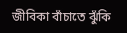জীবিকা বাঁচাতে ঝুঁকি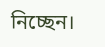নিচ্ছেন।